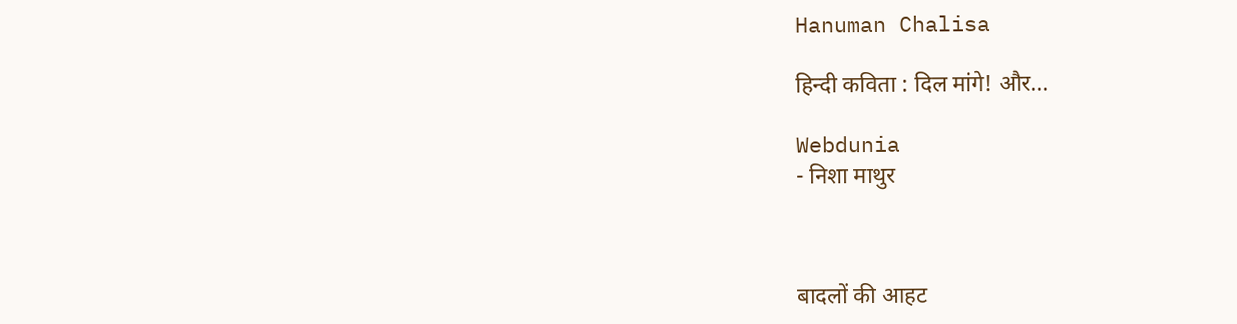Hanuman Chalisa

हिन्दी कविता : दिल मांगे! और...

Webdunia
- निशा माथुर



बादलों की आहट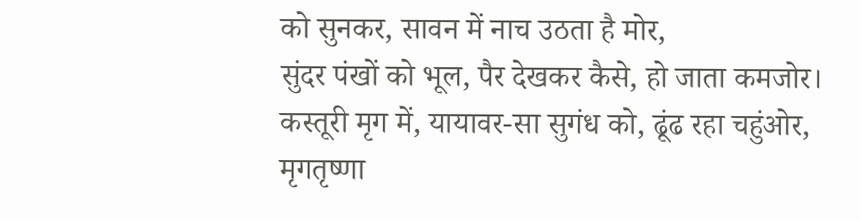को सुनकर, सावन में नाच उठता है मोर,
सुंदर पंखों को भूल, पैर देखकर कैसे, हो जाता कमजोर।
कस्तूरी मृग में, यायावर-सा सुगंध को, ढूंढ रहा चहुंओर,
मृगतृष्णा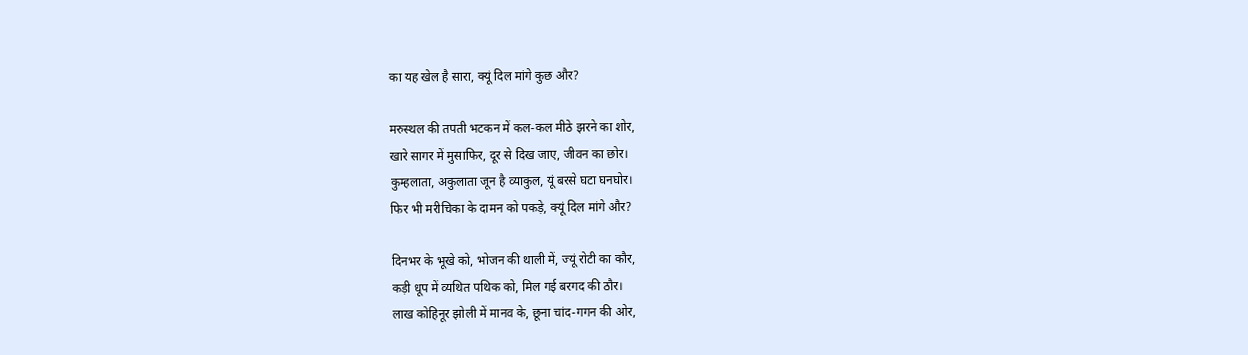का यह खेल है सारा, क्यूं दिल मांगे कुछ और?

मरुस्थल की तपती भटकन में कल-कल मीठे झरने का शोर,
खारे सागर में मुसाफिर, दूर से दिख जाए, जीवन का छोर।
कुम्हलाता, अकुलाता जून है व्याकुल, यूं बरसे घटा घनघोर।
फिर भी मरीचिका के दामन को पकड़े, क्यूं दिल मांगे और?

दिनभर के भूखे को, भोजन की थाली में, ज्यूं रोटी का कौर,
कड़ी धूप में व्यथित पथिक को, मिल गई बरगद की ठौर।
लाख कोहिनूर झोली में मानव के, छूना चांद-गगन की ओर,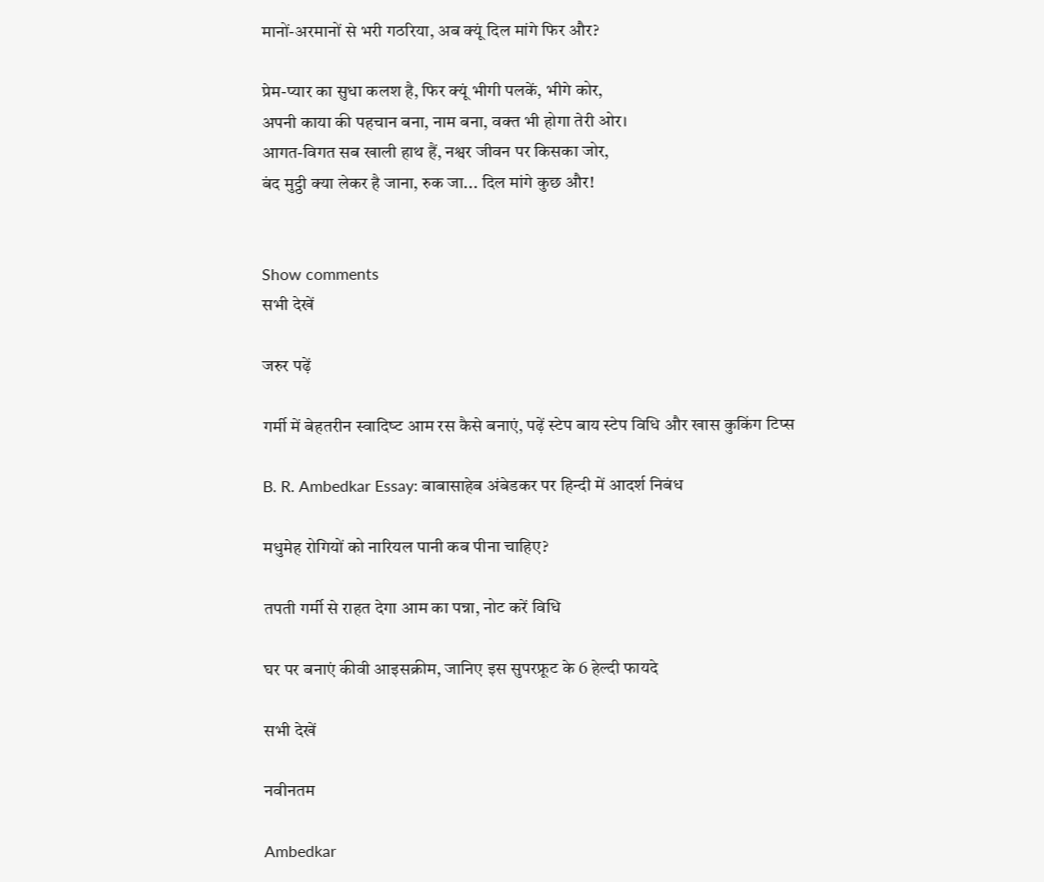मानों-अरमानों से भरी गठरिया, अब क्यूं दिल मांगे फिर और?

प्रेम-प्यार का सुधा कलश है, फिर क्यूं भीगी पलकें, भीगे कोर,
अपनी काया की पहचान बना, नाम बना, वक्त भी होगा तेरी ओर।
आगत-विगत सब खाली हाथ हैं, नश्वर जीवन पर किसका जोर,
बंद मुट्ठी क्या लेकर है जाना, रुक जा... दिल मांगे कुछ और!


Show comments
सभी देखें

जरुर पढ़ें

गर्मी में बेहतरीन स्वादिष्‍ट आम रस कैसे बनाएं, पढ़ें स्टेप बाय स्टेप विधि और खास कुकिंग टिप्स

B. R. Ambedkar Essay: बाबासाहेब अंबेडकर पर हिन्दी में आदर्श निबंध

मधुमेह रोगियों को नारियल पानी कब पीना चाहिए?

तपती गर्मी से राहत देगा आम का पन्ना, नोट करें विधि

घर पर बनाएं कीवी आइसक्रीम, जानिए इस सुपरफ्रूट के 6 हेल्दी फायदे

सभी देखें

नवीनतम

Ambedkar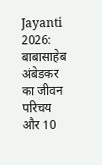Jayanti 2026: बाबासाहेब अंबेडकर का जीवन परिचय और 10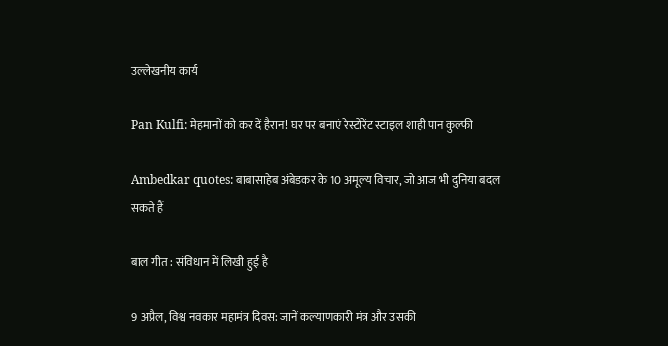उल्लेखनीय कार्य

Pan Kulfi: मेहमानों को कर दें हैरान! घर पर बनाएं रेस्टोरेंट स्टाइल शाही पान कुल्फी

Ambedkar quotes: बाबासाहेब अंबेडकर के 10 अमूल्य विचार, जो आज भी दुनिया बदल सकते हैं

बाल गीत : संविधान में लिखी हुई है

9 अप्रैल, विश्व नवकार महामंत्र दिवस: जानें कल्याणकारी मंत्र और उसकी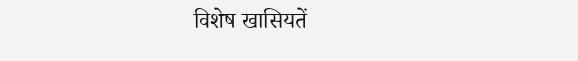विशेष खासियतें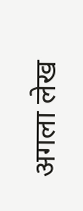अगला लेख